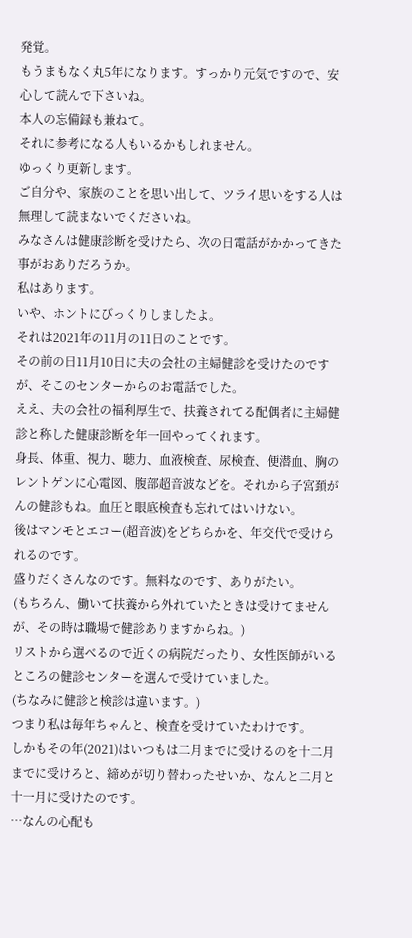発覚。
もうまもなく丸5年になります。すっかり元気ですので、安心して読んで下さいね。
本人の忘備録も兼ねて。
それに参考になる人もいるかもしれません。
ゆっくり更新します。
ご自分や、家族のことを思い出して、ツライ思いをする人は無理して読まないでくださいね。
みなさんは健康診断を受けたら、次の日電話がかかってきた事がおありだろうか。
私はあります。
いや、ホントにびっくりしましたよ。
それは2021年の11月の11日のことです。
その前の日11月10日に夫の会社の主婦健診を受けたのですが、そこのセンターからのお電話でした。
ええ、夫の会社の福利厚生で、扶養されてる配偶者に主婦健診と称した健康診断を年一回やってくれます。
身長、体重、視力、聴力、血液検査、尿検査、便潜血、胸のレントゲンに心電図、腹部超音波などを。それから子宮頚がんの健診もね。血圧と眼底検査も忘れてはいけない。
後はマンモとエコー(超音波)をどちらかを、年交代で受けられるのです。
盛りだくさんなのです。無料なのです、ありがたい。
(もちろん、働いて扶養から外れていたときは受けてませんが、その時は職場で健診ありますからね。)
リストから選べるので近くの病院だったり、女性医師がいるところの健診センターを選んで受けていました。
(ちなみに健診と検診は違います。)
つまり私は毎年ちゃんと、検査を受けていたわけです。
しかもその年(2021)はいつもは二月までに受けるのを十二月までに受けろと、締めが切り替わったせいか、なんと二月と十一月に受けたのです。
…なんの心配も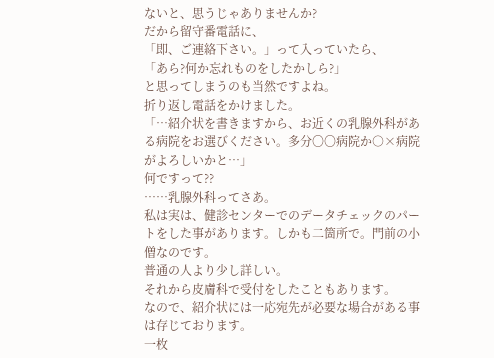ないと、思うじゃありませんか?
だから留守番電話に、
「即、ご連絡下さい。」って入っていたら、
「あら?何か忘れものをしたかしら?」
と思ってしまうのも当然ですよね。
折り返し電話をかけました。
「…紹介状を書きますから、お近くの乳腺外科がある病院をお選びください。多分〇〇病院か○×病院がよろしいかと…」
何ですって??
……乳腺外科ってさあ。
私は実は、健診センターでのデータチェックのパートをした事があります。しかも二箇所で。門前の小僧なのです。
普通の人より少し詳しい。
それから皮膚科で受付をしたこともあります。
なので、紹介状には一応宛先が必要な場合がある事は存じております。
一枚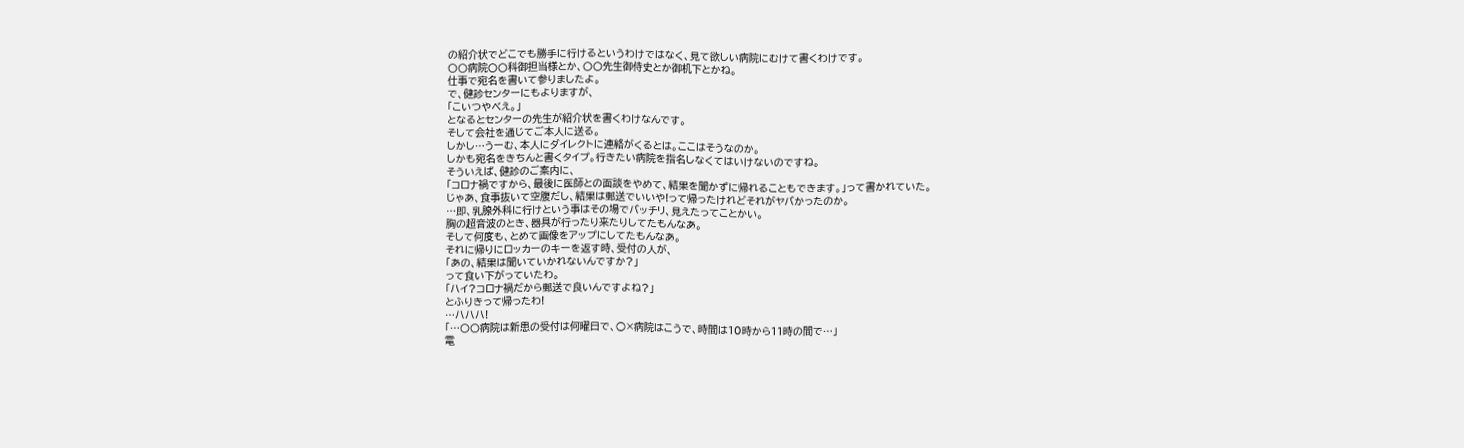の紹介状でどこでも勝手に行けるというわけではなく、見て欲しい病院にむけて書くわけです。
〇〇病院〇〇科御担当様とか、〇〇先生御侍史とか御机下とかね。
仕事で宛名を書いて参りましたよ。
で、健診センターにもよりますが、
「こいつやべえ。」
となるとセンターの先生が紹介状を書くわけなんです。
そして会社を通じてご本人に送る。
しかし…うーむ、本人にダイレクトに連絡がくるとは。ここはそうなのか。
しかも宛名をきちんと書くタイプ。行きたい病院を指名しなくてはいけないのですね。
そういえば、健診のご案内に、
「コロナ禍ですから、最後に医師との面談をやめて、結果を聞かずに帰れることもできます。」って書かれていた。
じゃあ、食事抜いて空腹だし、結果は郵送でいいや!って帰ったけれどそれがヤバかったのか。
…即、乳腺外科に行けという事はその場でバッチリ、見えたってことかい。
胸の超音波のとき、器具が行ったり来たりしてたもんなあ。
そして何度も、とめて画像をアップにしてたもんなあ。
それに帰りにロッカーのキーを返す時、受付の人が、
「あの、結果は聞いていかれないんですか?」
って食い下がっていたわ。
「ハイ?コロナ禍だから郵送で良いんですよね?」
とふりきって帰ったわ!
…ハハハ!
「…〇〇病院は新患の受付は何曜日で、○×病院はこうで、時間は10時から11時の間で…」
電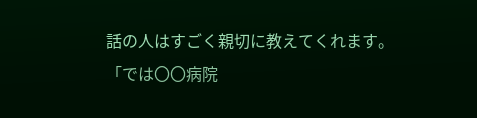話の人はすごく親切に教えてくれます。
「では〇〇病院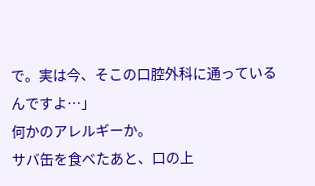で。実は今、そこの口腔外科に通っているんですよ…」
何かのアレルギーか。
サバ缶を食べたあと、口の上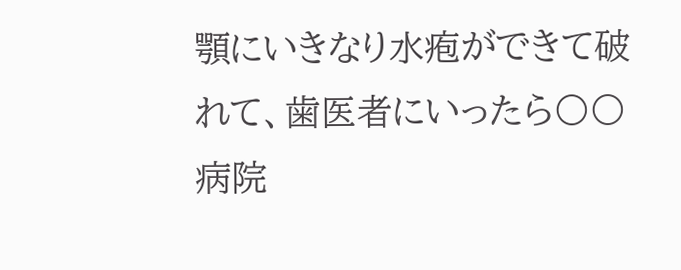顎にいきなり水疱ができて破れて、歯医者にいったら〇〇病院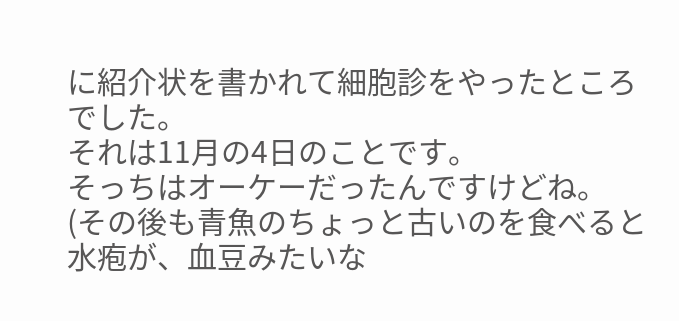に紹介状を書かれて細胞診をやったところでした。
それは11月の4日のことです。
そっちはオーケーだったんですけどね。
(その後も青魚のちょっと古いのを食べると水疱が、血豆みたいな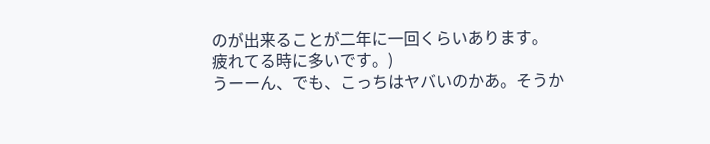のが出来ることが二年に一回くらいあります。
疲れてる時に多いです。)
うーーん、でも、こっちはヤバいのかあ。そうか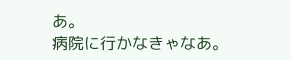あ。
病院に行かなきゃなあ。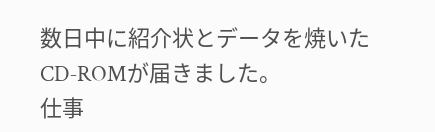数日中に紹介状とデータを焼いたCD‐ROMが届きました。
仕事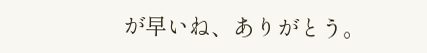が早いね、ありがとう。